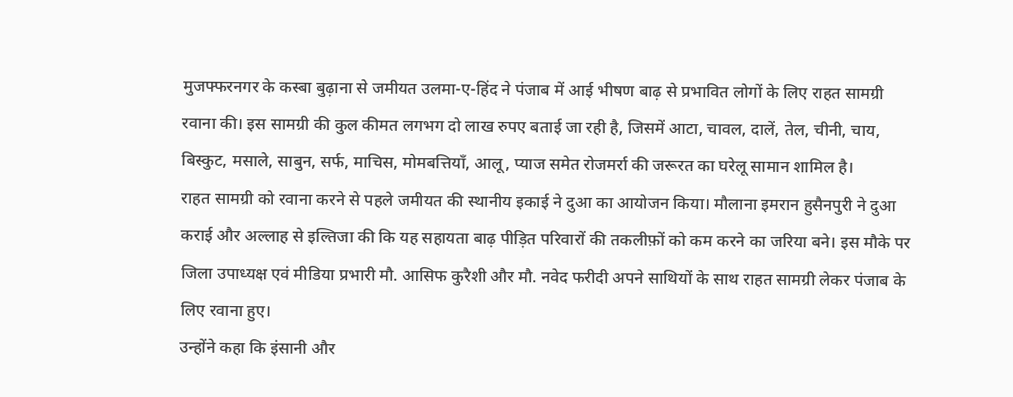मुजफ्फरनगर के कस्बा बुढ़ाना से जमीयत उलमा-ए-हिंद ने पंजाब में आई भीषण बाढ़ से प्रभावित लोगों के लिए राहत सामग्री रवाना की। इस सामग्री की कुल कीमत लगभग दो लाख रुपए बताई जा रही है, जिसमें आटा, चावल, दालें, तेल, चीनी, चाय, बिस्कुट, मसाले, साबुन, सर्फ, माचिस, मोमबत्तियाँ, आलू, प्याज समेत रोजमर्रा की जरूरत का घरेलू सामान शामिल है।
राहत सामग्री को रवाना करने से पहले जमीयत की स्थानीय इकाई ने दुआ का आयोजन किया। मौलाना इमरान हुसैनपुरी ने दुआ कराई और अल्लाह से इल्तिजा की कि यह सहायता बाढ़ पीड़ित परिवारों की तकलीफ़ों को कम करने का जरिया बने। इस मौके पर जिला उपाध्यक्ष एवं मीडिया प्रभारी मौ. आसिफ कुरैशी और मौ. नवेद फरीदी अपने साथियों के साथ राहत सामग्री लेकर पंजाब के लिए रवाना हुए।
उन्होंने कहा कि इंसानी और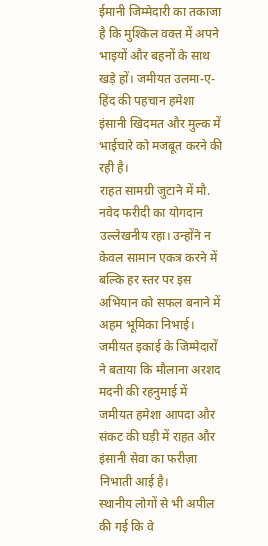ईमानी जिम्मेदारी का तकाजा है कि मुश्किल वक्त में अपने भाइयों और बहनों के साथ खड़े हों। जमीयत उलमा-ए-हिंद की पहचान हमेशा इंसानी खिदमत और मुल्क में भाईचारे को मजबूत करने की रही है।
राहत सामग्री जुटाने में मौ. नवेद फरीदी का योगदान उल्लेखनीय रहा। उन्होंने न केवल सामान एकत्र करने में बल्कि हर स्तर पर इस अभियान को सफल बनाने में अहम भूमिका निभाई। जमीयत इकाई के जिम्मेदारों ने बताया कि मौलाना अरशद मदनी की रहनुमाई में जमीयत हमेशा आपदा और संकट की घड़ी में राहत और इंसानी सेवा का फरीज़ा निभाती आई है।
स्थानीय लोगों से भी अपील की गई कि वे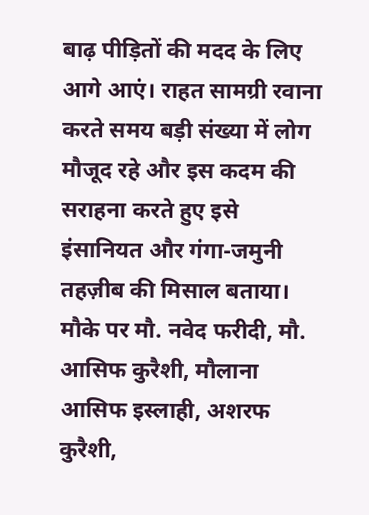बाढ़ पीड़ितों की मदद के लिए आगे आएं। राहत सामग्री रवाना करते समय बड़ी संख्या में लोग मौजूद रहे और इस कदम की सराहना करते हुए इसे इंसानियत और गंगा-जमुनी तहज़ीब की मिसाल बताया। मौके पर मौ. नवेद फरीदी, मौ. आसिफ कुरैशी, मौलाना आसिफ इस्लाही, अशरफ कुरैशी,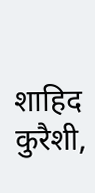शाहिद कुरैशी,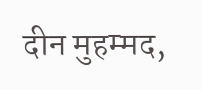दीन मुहम्मद,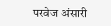परवेज अंसारी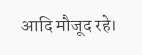आदि मौजूद रहे।